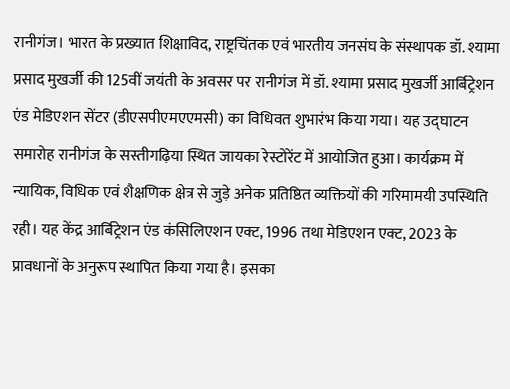रानीगंज। भारत के प्रख्यात शिक्षाविद, राष्ट्रचिंतक एवं भारतीय जनसंघ के संस्थापक डॉ. श्यामा प्रसाद मुखर्जी की 125वीं जयंती के अवसर पर रानीगंज में डॉ. श्यामा प्रसाद मुखर्जी आर्बिट्रेशन एंड मेडिएशन सेंटर (डीएसपीएमएएमसी) का विधिवत शुभारंभ किया गया। यह उद्घाटन समारोह रानीगंज के सस्तीगढ़िया स्थित जायका रेस्टोरेंट में आयोजित हुआ। कार्यक्रम में न्यायिक, विधिक एवं शैक्षणिक क्षेत्र से जुड़े अनेक प्रतिष्ठित व्यक्तियों की गरिमामयी उपस्थिति रही। यह केंद्र आर्बिट्रेशन एंड कंसिलिएशन एक्ट, 1996 तथा मेडिएशन एक्ट, 2023 के प्रावधानों के अनुरूप स्थापित किया गया है। इसका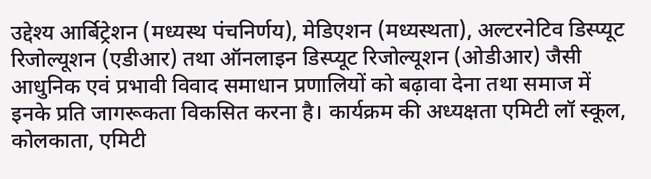उद्देश्य आर्बिट्रेशन (मध्यस्थ पंचनिर्णय), मेडिएशन (मध्यस्थता), अल्टरनेटिव डिस्प्यूट रिजोल्यूशन (एडीआर) तथा ऑनलाइन डिस्प्यूट रिजोल्यूशन (ओडीआर) जैसी आधुनिक एवं प्रभावी विवाद समाधान प्रणालियों को बढ़ावा देना तथा समाज में इनके प्रति जागरूकता विकसित करना है। कार्यक्रम की अध्यक्षता एमिटी लॉ स्कूल, कोलकाता, एमिटी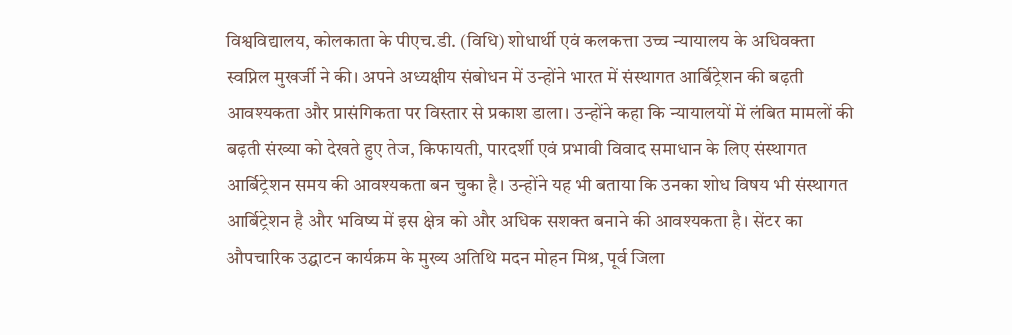विश्वविद्यालय, कोलकाता के पीएच.डी. (विधि) शोधार्थी एवं कलकत्ता उच्च न्यायालय के अधिवक्ता स्वप्निल मुखर्जी ने की। अपने अध्यक्षीय संबोधन में उन्होंने भारत में संस्थागत आर्बिट्रेशन की बढ़ती आवश्यकता और प्रासंगिकता पर विस्तार से प्रकाश डाला। उन्होंने कहा कि न्यायालयों में लंबित मामलों की बढ़ती संख्या को देखते हुए तेज, किफायती, पारदर्शी एवं प्रभावी विवाद समाधान के लिए संस्थागत आर्बिट्रेशन समय की आवश्यकता बन चुका है। उन्होंने यह भी बताया कि उनका शोध विषय भी संस्थागत आर्बिट्रेशन है और भविष्य में इस क्षेत्र को और अधिक सशक्त बनाने की आवश्यकता है। सेंटर का औपचारिक उद्घाटन कार्यक्रम के मुख्य अतिथि मदन मोहन मिश्र, पूर्व जिला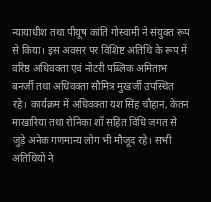न्यायाधीश तथा पीयूष कांति गोस्वामी ने संयुक्त रूप से किया। इस अवसर पर विशिष्ट अतिथि के रूप में वरिष्ठ अधिवक्ता एवं नोटरी पब्लिक अमिताभ बनर्जी तथा अधिवक्ता सौमित्र मुखर्जी उपस्थित रहे। कार्यक्रम में अधिवक्ता यश सिंह चौहान, केतन माखारिया तथा रोनिका शॉ सहित विधि जगत से जुड़े अनेक गणमान्य लोग भी मौजूद रहे। सभी अतिथियों ने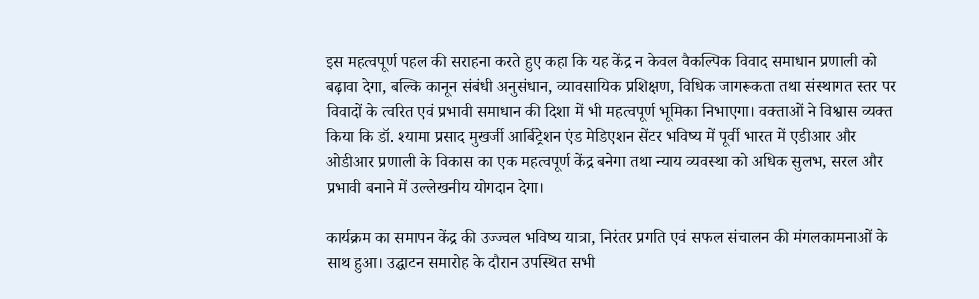इस महत्वपूर्ण पहल की सराहना करते हुए कहा कि यह केंद्र न केवल वैकल्पिक विवाद समाधान प्रणाली को बढ़ावा देगा, बल्कि कानून संबंधी अनुसंधान, व्यावसायिक प्रशिक्षण, विधिक जागरूकता तथा संस्थागत स्तर पर विवादों के त्वरित एवं प्रभावी समाधान की दिशा में भी महत्वपूर्ण भूमिका निभाएगा। वक्ताओं ने विश्वास व्यक्त किया कि डॉ. श्यामा प्रसाद मुखर्जी आर्बिट्रेशन एंड मेडिएशन सेंटर भविष्य में पूर्वी भारत में एडीआर और ओडीआर प्रणाली के विकास का एक महत्वपूर्ण केंद्र बनेगा तथा न्याय व्यवस्था को अधिक सुलभ, सरल और प्रभावी बनाने में उल्लेखनीय योगदान देगा।

कार्यक्रम का समापन केंद्र की उज्ज्वल भविष्य यात्रा, निरंतर प्रगति एवं सफल संचालन की मंगलकामनाओं के साथ हुआ। उद्घाटन समारोह के दौरान उपस्थित सभी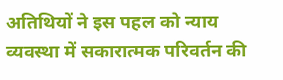अतिथियों ने इस पहल को न्याय व्यवस्था में सकारात्मक परिवर्तन की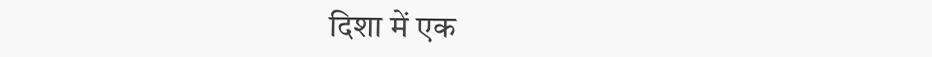दिशा में एक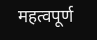महत्वपूर्ण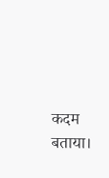कदम बताया।